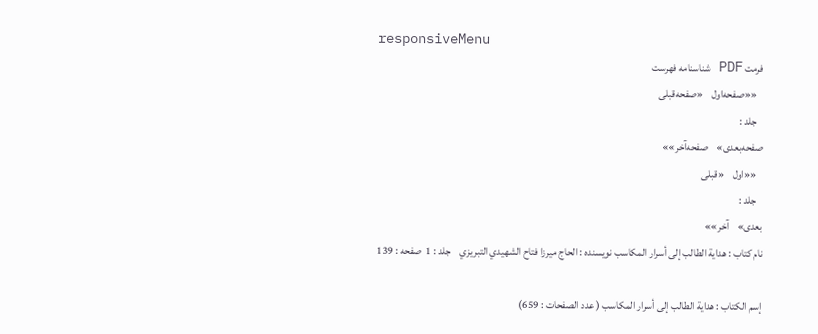responsiveMenu
فرمت PDF شناسنامه فهرست
   ««صفحه‌اول    «صفحه‌قبلی
   جلد :
صفحه‌بعدی»    صفحه‌آخر»»
   ««اول    «قبلی
   جلد :
بعدی»    آخر»»
نام کتاب : هداية الطالب إلى أسرار المكاسب نویسنده : الحاج ميرزا فتاح الشهيدي التبريزي    جلد : 1  صفحه : 139

إسم الكتاب : هداية الطالب إلى أسرار المكاسب ( عدد الصفحات : 659)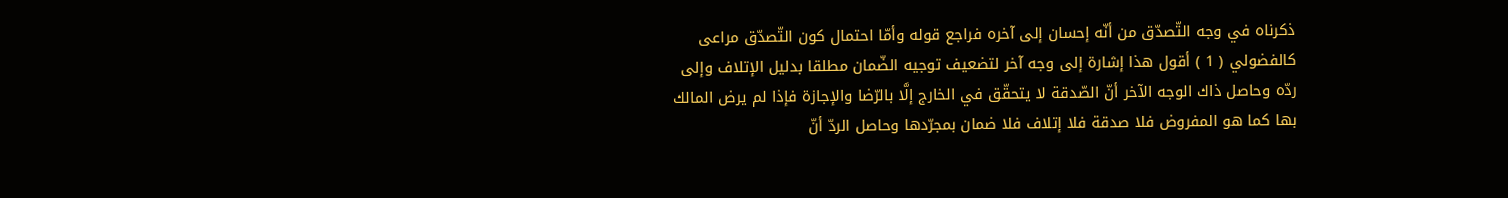ذكرناه في وجه التّصدّق من أنّه إحسان إلى آخره فراجع قوله وأمّا احتمال كون التّصدّق مراعى كالفضولي ( 1 ) أقول هذا إشارة إلى وجه آخر لتضعيف توجيه الضّمان مطلقا بدليل الإتلاف وإلى ردّه وحاصل ذاك الوجه الآخر أنّ الصّدقة لا يتحقّق في الخارج إلَّا بالرّضا والإجازة فإذا لم يرض المالك بها كما هو المفروض فلا صدقة فلا إتلاف فلا ضمان بمجرّدها وحاصل الردّ أنّ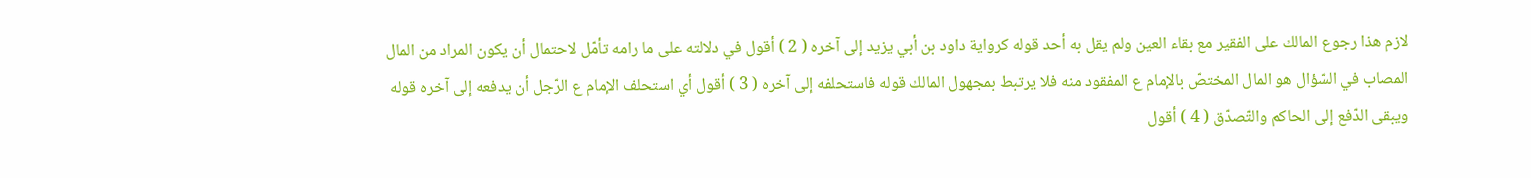لازم هذا رجوع المالك على الفقير مع بقاء العين ولم يقل به أحد قوله كرواية داود بن أبي يزيد إلى آخره ( 2 ) أقول في دلالته على ما رامه تأمّل لاحتمال أن يكون المراد من المال المصاب في السّؤال هو المال المختصّ بالإمام ع المفقود منه فلا يرتبط بمجهول المالك قوله فاستحلفه إلى آخره ( 3 ) أقول أي استحلف الإمام ع الرّجل أن يدفعه إلى آخره قوله ويبقى الدّفع إلى الحاكم والتّصدّق ( 4 ) أقول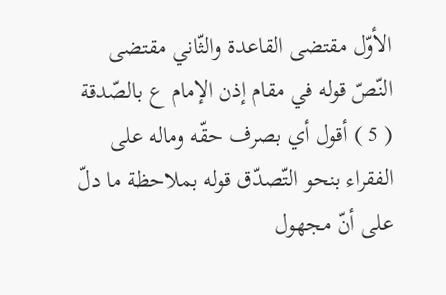الأوّل مقتضى القاعدة والثّاني مقتضى النّصّ قوله في مقام إذن الإمام ع بالصّدقة ( 5 ) أقول أي بصرف حقّه وماله على الفقراء بنحو التّصدّق قوله بملاحظة ما دلّ على أنّ مجهول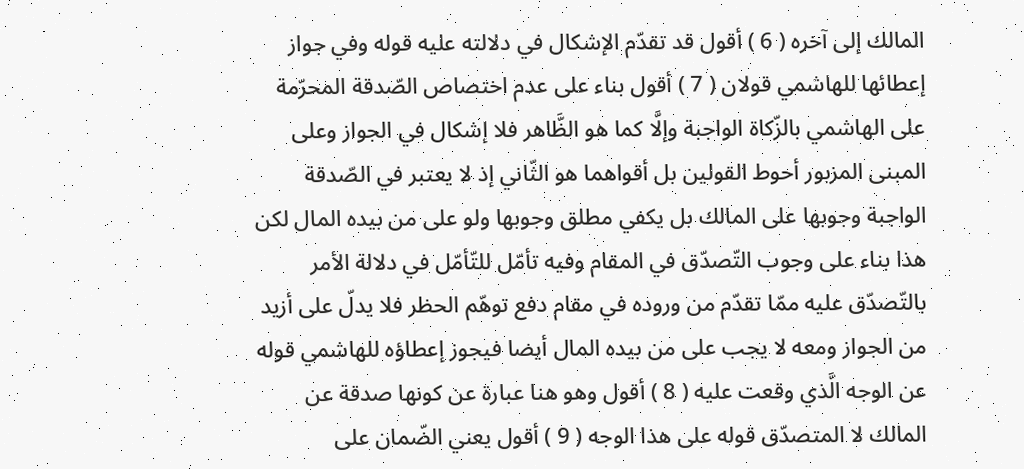المالك إلى آخره ( 6 ) أقول قد تقدّم الإشكال في دلالته عليه قوله وفي جواز إعطائها للهاشمي قولان ( 7 ) أقول بناء على عدم اختصاص الصّدقة المحرّمة على الهاشمي بالزّكاة الواجبة وإلَّا كما هو الظَّاهر فلا إشكال في الجواز وعلى المبنى المزبور أحوط القولين بل أقواهما هو الثّاني إذ لا يعتبر في الصّدقة الواجبة وجوبها على المالك بل يكفي مطلق وجوبها ولو على من بيده المال لكن هذا بناء على وجوب التّصدّق في المقام وفيه تأمّل للتّأمّل في دلالة الأمر بالتّصدّق عليه ممّا تقدّم من وروده في مقام دفع توهّم الحظر فلا يدلّ على أزيد من الجواز ومعه لا يجب على من بيده المال أيضا فيجوز إعطاؤه للهاشمي قوله عن الوجه الَّذي وقعت عليه ( 8 ) أقول وهو هنا عبارة عن كونها صدقة عن المالك لا المتصدّق قوله على هذا الوجه ( 9 ) أقول يعني الضّمان على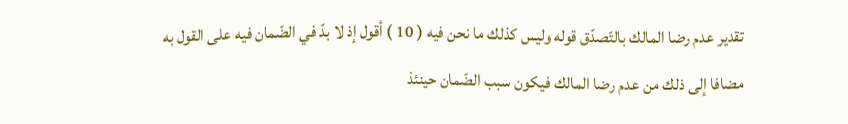تقدير عدم رضا المالك بالتّصدّق قوله وليس كذلك ما نحن فيه ( 10 ) أقول إذ لا بدّ في الضّمان فيه على القول به مضافا إلى ذلك من عدم رضا المالك فيكون سبب الضّمان حينئذ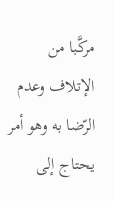مركَّبا من الإتلاف وعدم الرّضا به وهو أمر يحتاج إلى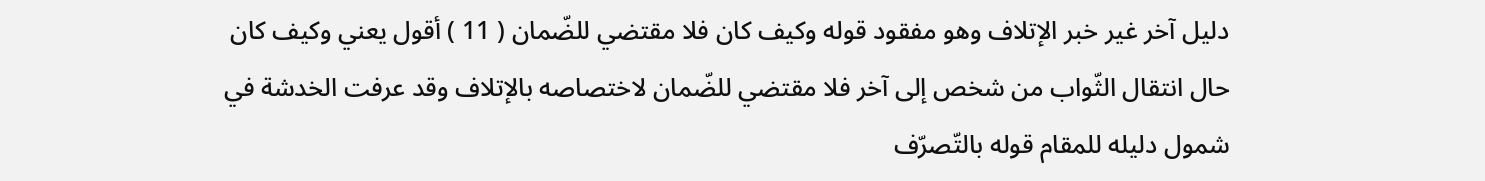دليل آخر غير خبر الإتلاف وهو مفقود قوله وكيف كان فلا مقتضي للضّمان ( 11 ) أقول يعني وكيف كان حال انتقال الثّواب من شخص إلى آخر فلا مقتضي للضّمان لاختصاصه بالإتلاف وقد عرفت الخدشة في شمول دليله للمقام قوله بالتّصرّف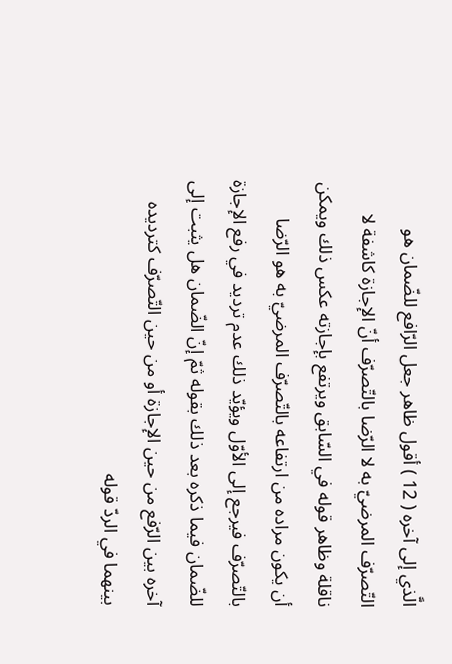الَّذي إلى آخره ( 12 ) أقول ظاهر جعل الرّافع للضّمان هو التّصرّف المرضيّ به لا الرّضا بالتّصرّف أنّ الإجازة كاشفة لا ناقلة وظاهر قوله في السّابق ويرتفع بإجازته عكس ذلك ويمكن أن يكون مراده من ارتفاعه بالتّصرّف المرضيّ به هو الرّضا بالتّصرّف فيرجع إلى الأوّل ويؤيّد ذلك عدم ترديد في رفع الإجازة للضّمان فيما ذكره بعد ذلك بقوله ثمّ إنّ الضّمان هل يثبت إلى آخره بين الرّفع من حين الإجازة أو من حين التّصرّف كترديده بينهما في الردّ قوله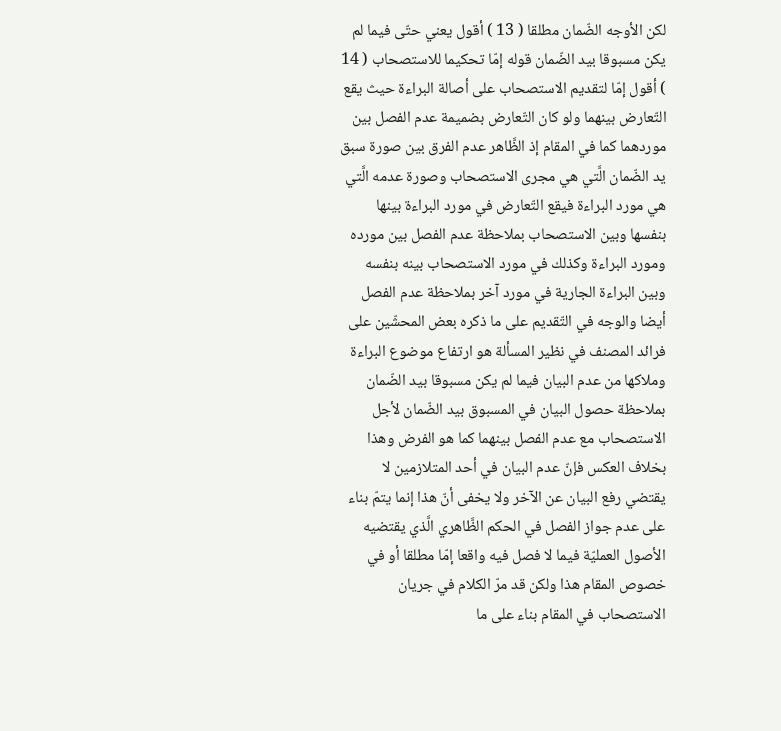لكن الأوجه الضّمان مطلقا ( 13 ) أقول يعني حتّى فيما لم يكن مسبوقا بيد الضّمان قوله إمّا تحكيما للاستصحاب ( 14 ) أقول إمّا لتقديم الاستصحاب على أصالة البراءة حيث يقع التّعارض بينهما ولو كان التّعارض بضميمة عدم الفصل بين موردهما كما في المقام إذ الظَّاهر عدم الفرق بين صورة سبق يد الضّمان الَّتي هي مجرى الاستصحاب وصورة عدمه الَّتي هي مورد البراءة فيقع التّعارض في مورد البراءة بينها بنفسها وبين الاستصحاب بملاحظة عدم الفصل بين مورده ومورد البراءة وكذلك في مورد الاستصحاب بينه بنفسه وبين البراءة الجارية في مورد آخر بملاحظة عدم الفصل أيضا والوجه في التّقديم على ما ذكره بعض المحشّين على فرائد المصنف في نظير المسألة هو ارتفاع موضوع البراءة وملاكها من عدم البيان فيما لم يكن مسبوقا بيد الضّمان بملاحظة حصول البيان في المسبوق بيد الضّمان لأجل الاستصحاب مع عدم الفصل بينهما كما هو الفرض وهذا بخلاف العكس فإنّ عدم البيان في أحد المتلازمين لا يقتضي رفع البيان عن الآخر ولا يخفى أنّ هذا إنما يتمّ بناء على عدم جواز الفصل في الحكم الظَّاهري الَّذي يقتضيه الأصول العمليّة فيما لا فصل فيه واقعا إمّا مطلقا أو في خصوص المقام هذا ولكن قد مرّ الكلام في جريان الاستصحاب في المقام بناء على ما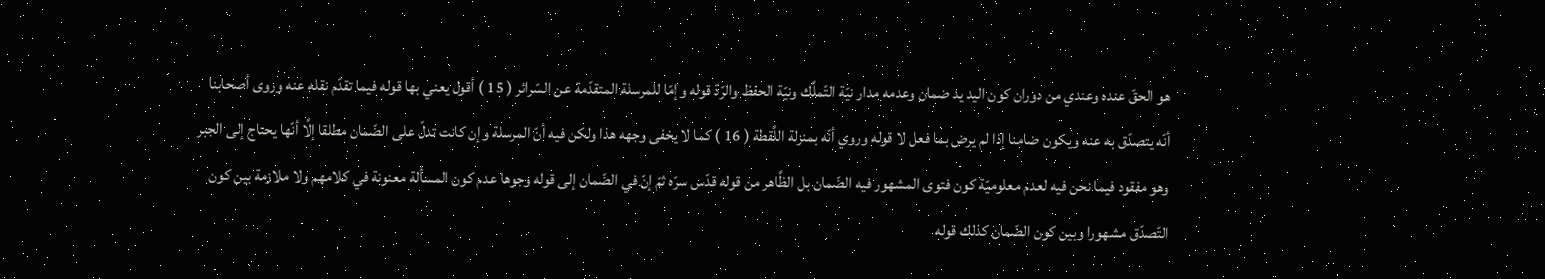هو الحقّ عنده وعندي من دوران كون اليد يد ضمان وعدمه مدار نيّة التّملَّك ونيّة الحفظ والرّدّ قوله وإمّا للمرسلة المتقدّمة عن السّرائر ( 15 ) أقول يعني بها قوله فيما تقدّم نقله عنه وروى أصحابنا أنّه يتصدّق به عنه ويكون ضامنا إذا لم يرض بما فعل لا قوله وروي أنّه بمنزلة اللَّقطة ( 16 ) كما لا يخفى وجهه هذا ولكن فيه أنّ المرسلة وإن كانت تدلّ على الضّمان مطلقا إلَّا أنّها يحتاج إلى الجبر وهو مفقود فيما نحن فيه لعدم معلوميّة كون فتوى المشهور فيه الضّمان بل الظَّاهر من قوله قدّس سرّه ثمّ إنّ في الضّمان إلى قوله وجوها عدم كون المسألة معنونة في كلامهم ولا ملازمة بين كون التّصدّق مشهورا وبين كون الضّمان كذلك قوله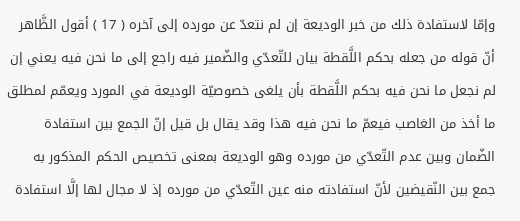وإمّا لاستفادة ذلك من خبر الوديعة إن لم نتعدّ عن مورده إلى آخره ( 17 ) أقول الظَّاهر أنّ قوله من جعله بحكم اللَّقطة بيان للتّعدّي والضّمير فيه راجع إلى ما نحن فيه يعني إن لم نجعل ما نحن فيه بحكم اللَّقطة بأن يلغى خصوصيّة الوديعة في المورد ويعمّم لمطلق ما أخذ من الغاصب فيعمّ ما نحن فيه هذا وقد يقال بل قيل إنّ الجمع بين استفادة الضّمان وبين عدم التّعدّي من مورده وهو الوديعة بمعنى تخصيص الحكم المذكور به جمع بين النّقيضين لأنّ استفادته منه عين التّعدّي من مورده إذ لا مجال لها إلَّا استفادة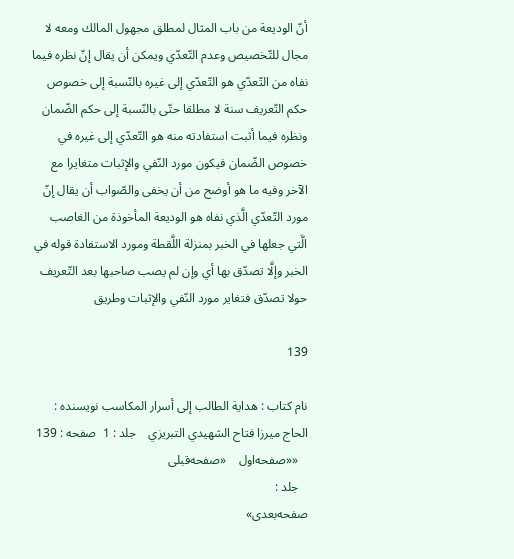أنّ الوديعة من باب المثال لمطلق مجهول المالك ومعه لا مجال للتّخصيص وعدم التّعدّي ويمكن أن يقال إنّ نظره فيما نفاه من التّعدّي هو التّعدّي إلى غيره بالنّسبة إلى خصوص حكم التّعريف سنة لا مطلقا حتّى بالنّسبة إلى حكم الضّمان ونظره فيما أثبت استفادته منه هو التّعدّي إلى غيره في خصوص الضّمان فيكون مورد النّفي والإثبات متغايرا مع الآخر وفيه ما هو أوضح من أن يخفى والصّواب أن يقال إنّ مورد التّعدّي الَّذي نفاه هو الوديعة المأخوذة من الغاصب الَّتي جعلها في الخبر بمنزلة اللَّقطة ومورد الاستفادة قوله في الخبر وإلَّا تصدّق بها أي وإن لم يصب صاحبها بعد التّعريف حولا تصدّق فتغاير مورد النّفي والإثبات وطريق

139

نام کتاب : هداية الطالب إلى أسرار المكاسب نویسنده : الحاج ميرزا فتاح الشهيدي التبريزي    جلد : 1  صفحه : 139
   ««صفحه‌اول    «صفحه‌قبلی
   جلد :
صفحه‌بعدی»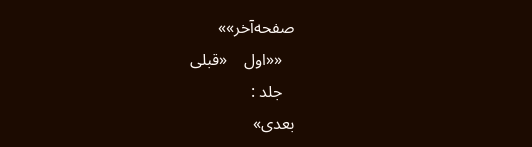صفحه‌آخر»»
   ««اول    «قبلی
   جلد :
بعدی»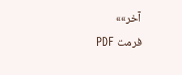آخر»»
فرمت PDF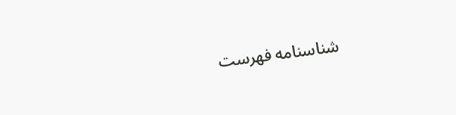شناسنامه فهرست